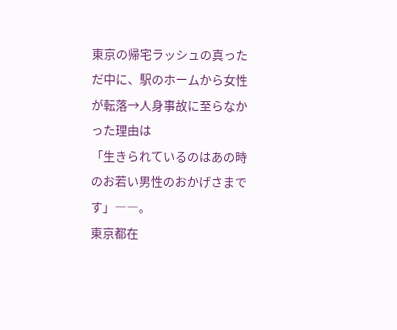東京の帰宅ラッシュの真っただ中に、駅のホームから女性が転落→人身事故に至らなかった理由は
「生きられているのはあの時のお若い男性のおかげさまです」――。
東京都在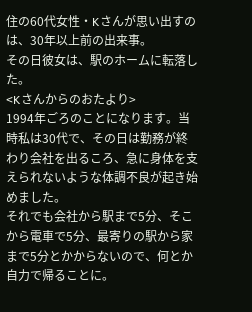住の60代女性・Kさんが思い出すのは、30年以上前の出来事。
その日彼女は、駅のホームに転落した。
<Kさんからのおたより>
1994年ごろのことになります。当時私は30代で、その日は勤務が終わり会社を出るころ、急に身体を支えられないような体調不良が起き始めました。
それでも会社から駅まで5分、そこから電車で5分、最寄りの駅から家まで5分とかからないので、何とか自力で帰ることに。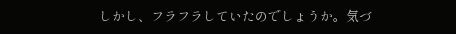しかし、フラフラしていたのでしょうか。気づ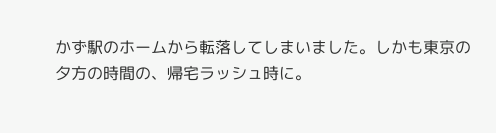かず駅のホームから転落してしまいました。しかも東京の夕方の時間の、帰宅ラッシュ時に。